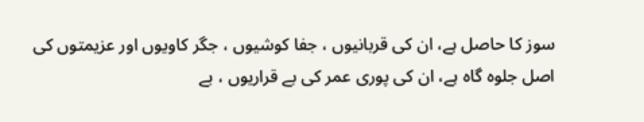سوز کا حاصل ہے، ان کی قربانیوں ، جفا کوشیوں ، جگر کاویوں اور عزیمتوں کی اصل جلوہ گاہ ہے، ان کی پوری عمر کی بے قراریوں ، بے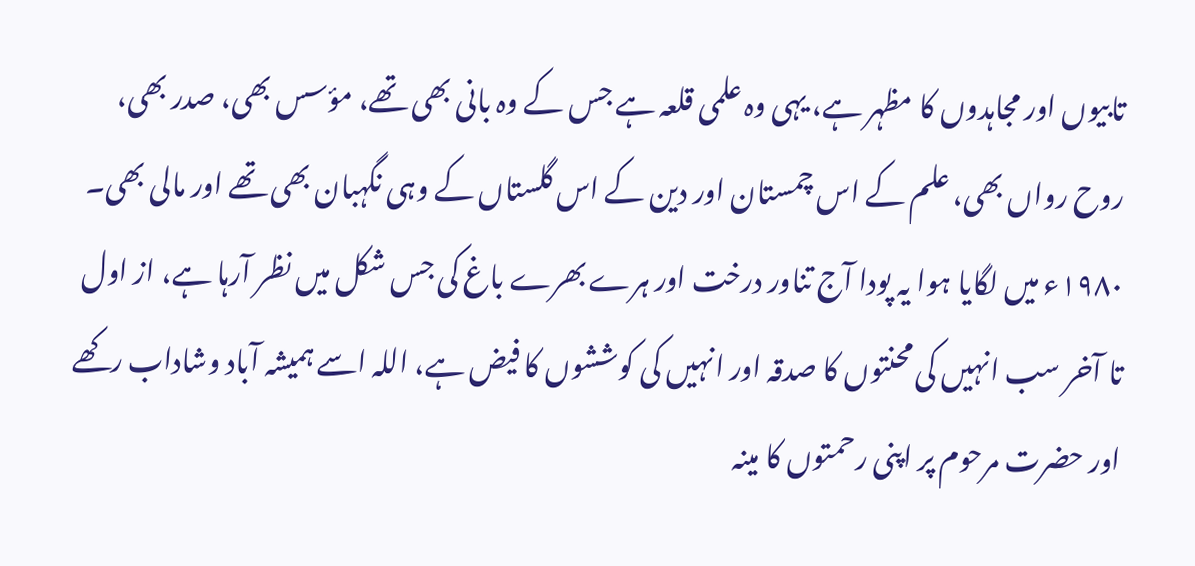تابیوں اور مجاہدوں کا مظہر ہے، یہی وہ علمی قلعہ ہے جس کے وہ بانی بھی تھے، مؤسس بھی، صدر بھی، روح رواں بھی، علم کے اس چمستان اور دین کے اس گلستاں کے وہی نگہبان بھی تھے اور مالی بھی۔ ۱۹۸۰ء میں لگایا ہوا یہ پودا آج تناور درخت اور ہرے بھرے باغ کی جس شکل میں نظر آرہا ہے، از اول تا آخر سب انہیں کی محنتوں کا صدقہ اور انہیں کی کوششوں کا فیض ہے، اللہ اسے ہمیشہ آباد وشاداب رکھے اور حضرت مرحوم پر اپنی رحمتوں کا مینہ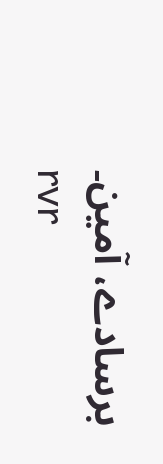برسادے، آمین۔
rvr